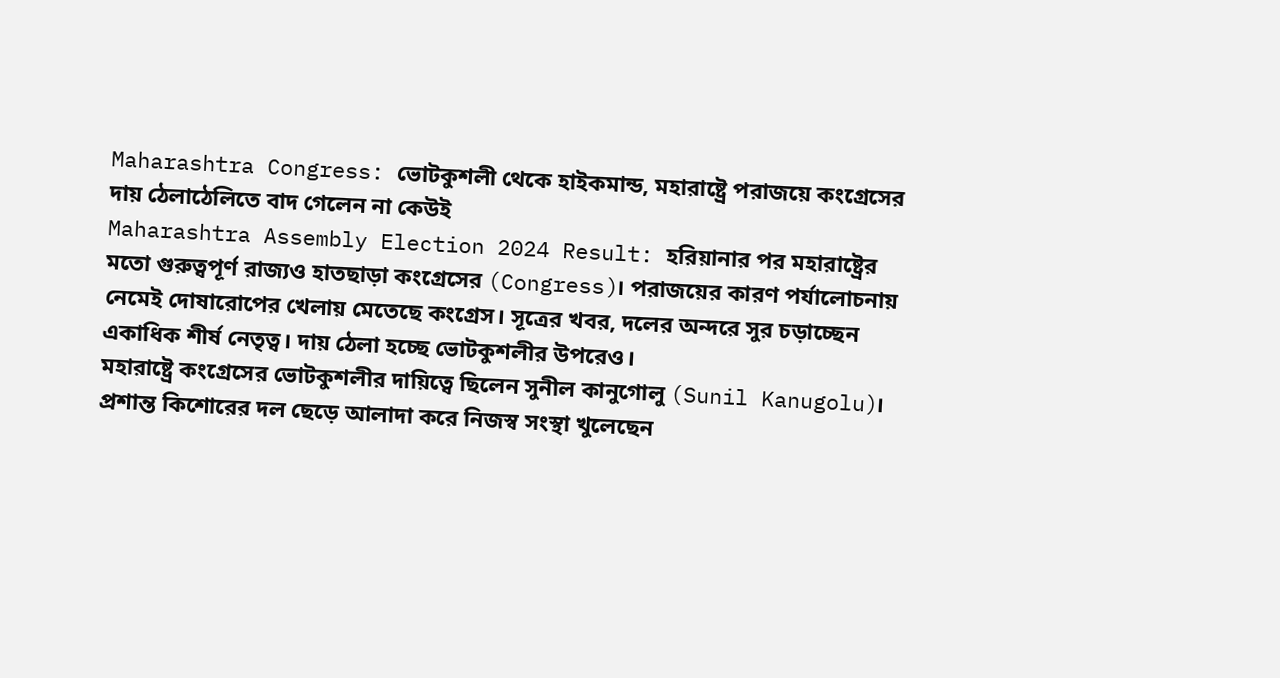Maharashtra Congress: ভোটকুশলী থেকে হাইকমান্ড, মহারাষ্ট্রে পরাজয়ে কংগ্রেসের দায় ঠেলাঠেলিতে বাদ গেলেন না কেউই
Maharashtra Assembly Election 2024 Result: হরিয়ানার পর মহারাষ্ট্রের মতো গুরুত্বপূর্ণ রাজ্যও হাতছাড়া কংগ্রেসের (Congress)। পরাজয়ের কারণ পর্যালোচনায় নেমেই দোষারোপের খেলায় মেতেছে কংগ্রেস। সূত্রের খবর, দলের অন্দরে সুর চড়াচ্ছেন একাধিক শীর্ষ নেতৃত্ব। দায় ঠেলা হচ্ছে ভোটকুশলীর উপরেও।
মহারাষ্ট্রে কংগ্রেসের ভোটকুশলীর দায়িত্বে ছিলেন সুনীল কানুগোলু (Sunil Kanugolu)। প্রশান্ত কিশোরের দল ছেড়ে আলাদা করে নিজস্ব সংস্থা খুলেছেন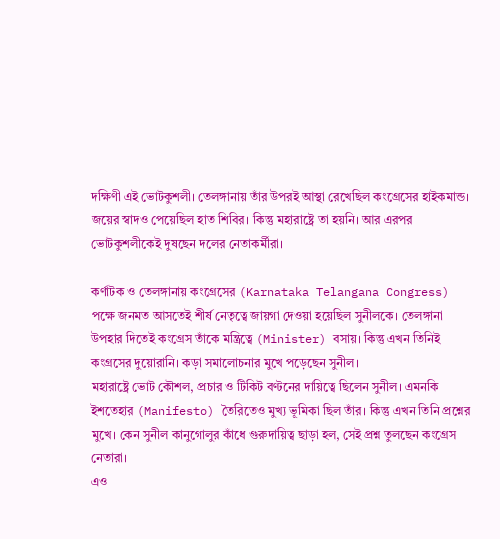দক্ষিণী এই ভোটকুশলী। তেলঙ্গানায় তাঁর উপরই আস্থা রেখেছিল কংগ্রেসের হাইকমান্ড। জয়ের স্বাদও পেয়েছিল হাত শিবির। কিন্তু মহারাষ্ট্রে তা হয়নি। আর এরপর ভোটকুশলীকেই দুষছেন দলের নেতাকর্মীরা।

কর্ণাটক ও তেলঙ্গানায় কংগ্রেসের (Karnataka Telangana Congress) পক্ষে জনমত আসতেই শীর্ষ নেতৃত্বে জায়গা দেওয়া হয়েছিল সুনীলকে। তেলঙ্গানা উপহার দিতেই কংগ্রেস তাঁকে মন্ত্রিত্বে (Minister) বসায়। কিন্তু এখন তিনিই কংগ্রসের দুয়োরানি। কড়া সমালোচনার মুখে পড়েছেন সুনীল।
মহারাষ্ট্রে ভোট কৌশল, প্রচার ও টিকিট বণ্টনের দায়িত্বে ছিলেন সুনীল। এমনকি ইশতেহার (Manifesto) তৈরিতেও মুখ্য ভূমিকা ছিল তাঁর। কিন্তু এখন তিনি প্রশ্নের মুখে। কেন সুনীল কানুগোলুর কাঁধে গুরুদায়িত্ব ছাড়া হল, সেই প্রশ্ন তুলছেন কংগ্রেস নেতারা।
এও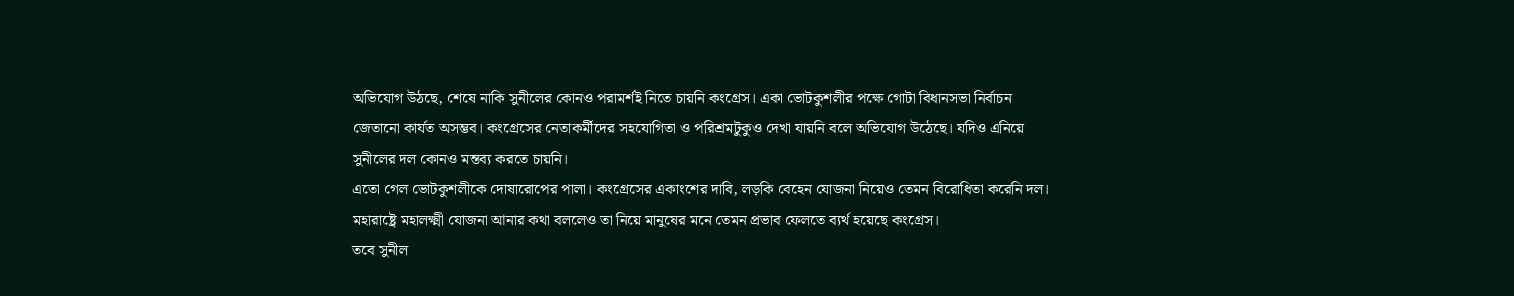অভিযোগ উঠছে, শেষে নাকি সুনীলের কোনও পরামর্শই নিতে চায়নি কংগ্রেস। একা ভোটকুশলীর পক্ষে গোটা বিধানসভা নির্বাচন জেতানো কার্যত অসম্ভব। কংগ্রেসের নেতাকর্মীদের সহযোগিতা ও পরিশ্রমটুকুও দেখা যায়নি বলে অভিযোগ উঠেছে। যদিও এনিয়ে সুনীলের দল কোনও মন্তব্য করতে চায়নি।
এতো গেল ভোটকুশলীকে দোষারোপের পালা। কংগ্রেসের একাংশের দাবি, লড়কি বেহেন যোজনা নিয়েও তেমন বিরোধিতা করেনি দল। মহারাষ্ট্রে মহালক্ষ্মী যোজনা আনার কথা বললেও তা নিয়ে মানুষের মনে তেমন প্রভাব ফেলতে ব্যর্থ হয়েছে কংগ্রেস।
তবে সুনীল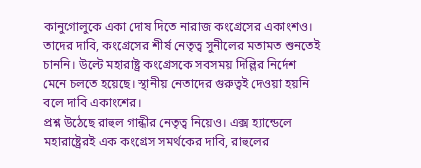কানুগোলুকে একা দোষ দিতে নারাজ কংগ্রেসের একাংশও। তাদের দাবি, কংগ্রেসের শীর্ষ নেতৃত্ব সুনীলের মতামত শুনতেই চাননি। উল্টে মহারাষ্ট্র কংগ্রেসকে সবসময় দিল্লির নির্দেশ মেনে চলতে হয়েছে। স্থানীয় নেতাদের গুরুত্বই দেওয়া হয়নি বলে দাবি একাংশের।
প্রশ্ন উঠেছে রাহুল গান্ধীর নেতৃত্ব নিয়েও। এক্স হ্যান্ডেলে মহারাষ্ট্রেরই এক কংগ্রেস সমর্থকের দাবি, রাহুলের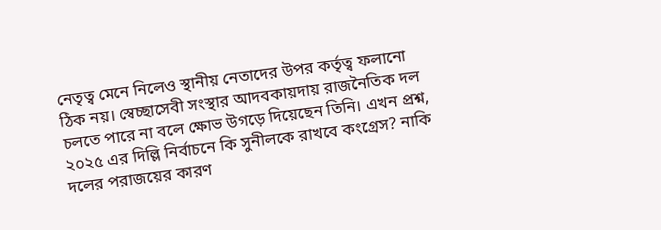নেতৃত্ব মেনে নিলেও স্থানীয় নেতাদের উপর কর্তৃত্ব ফলানো ঠিক নয়। স্বেচ্ছাসেবী সংস্থার আদবকায়দায় রাজনৈতিক দল চলতে পারে না বলে ক্ষোভ উগড়ে দিয়েছেন তিনি। এখন প্রশ্ন, ২০২৫ এর দিল্লি নির্বাচনে কি সুনীলকে রাখবে কংগ্রেস? নাকি দলের পরাজয়ের কারণ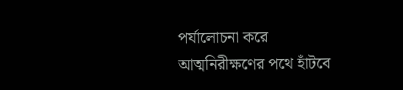পর্যালোচনা করে আত্মনিরীক্ষণের পথে হাঁটবে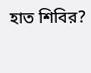হাত শিবির?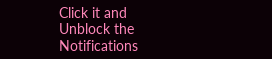Click it and Unblock the Notifications